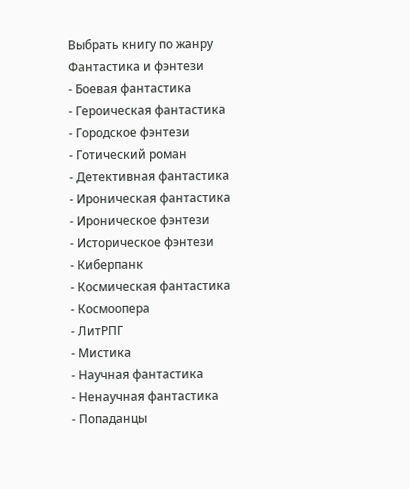Выбрать книгу по жанру
Фантастика и фэнтези
- Боевая фантастика
- Героическая фантастика
- Городское фэнтези
- Готический роман
- Детективная фантастика
- Ироническая фантастика
- Ироническое фэнтези
- Историческое фэнтези
- Киберпанк
- Космическая фантастика
- Космоопера
- ЛитРПГ
- Мистика
- Научная фантастика
- Ненаучная фантастика
- Попаданцы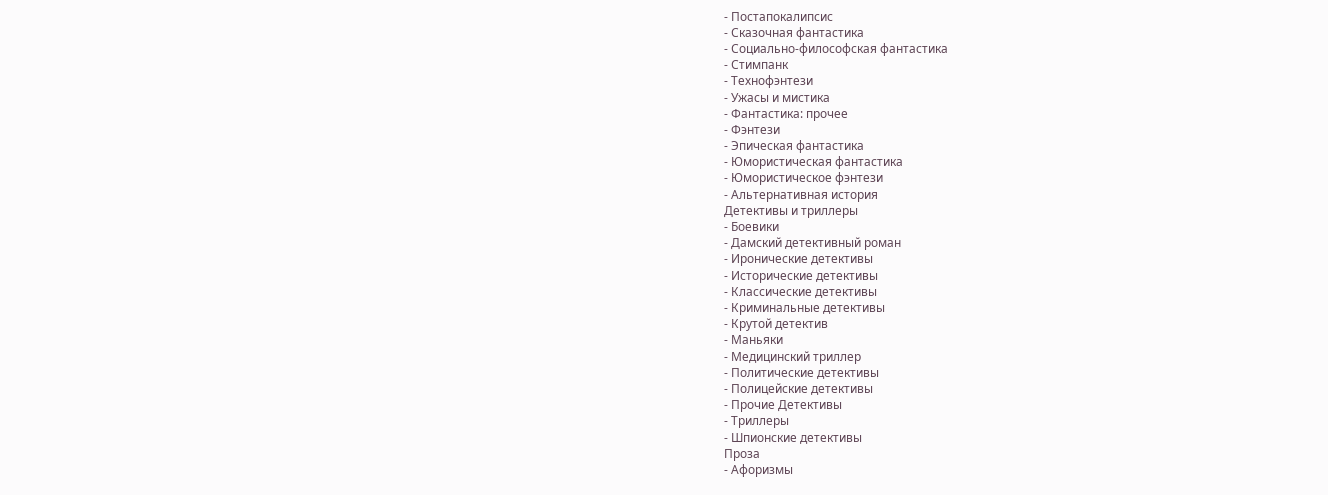- Постапокалипсис
- Сказочная фантастика
- Социально-философская фантастика
- Стимпанк
- Технофэнтези
- Ужасы и мистика
- Фантастика: прочее
- Фэнтези
- Эпическая фантастика
- Юмористическая фантастика
- Юмористическое фэнтези
- Альтернативная история
Детективы и триллеры
- Боевики
- Дамский детективный роман
- Иронические детективы
- Исторические детективы
- Классические детективы
- Криминальные детективы
- Крутой детектив
- Маньяки
- Медицинский триллер
- Политические детективы
- Полицейские детективы
- Прочие Детективы
- Триллеры
- Шпионские детективы
Проза
- Афоризмы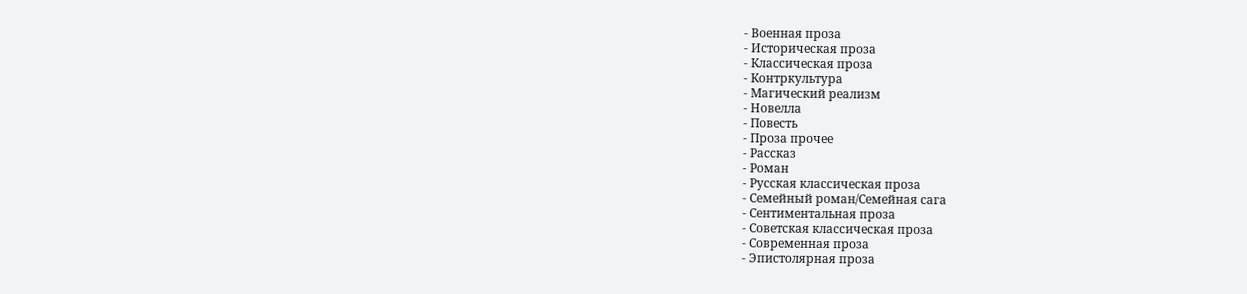- Военная проза
- Историческая проза
- Классическая проза
- Контркультура
- Магический реализм
- Новелла
- Повесть
- Проза прочее
- Рассказ
- Роман
- Русская классическая проза
- Семейный роман/Семейная сага
- Сентиментальная проза
- Советская классическая проза
- Современная проза
- Эпистолярная проза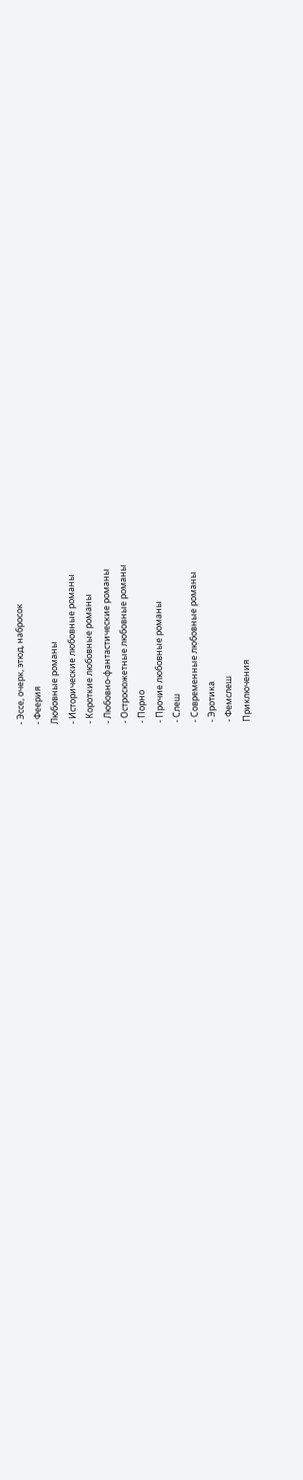- Эссе, очерк, этюд, набросок
- Феерия
Любовные романы
- Исторические любовные романы
- Короткие любовные романы
- Любовно-фантастические романы
- Остросюжетные любовные романы
- Порно
- Прочие любовные романы
- Слеш
- Современные любовные романы
- Эротика
- Фемслеш
Приключения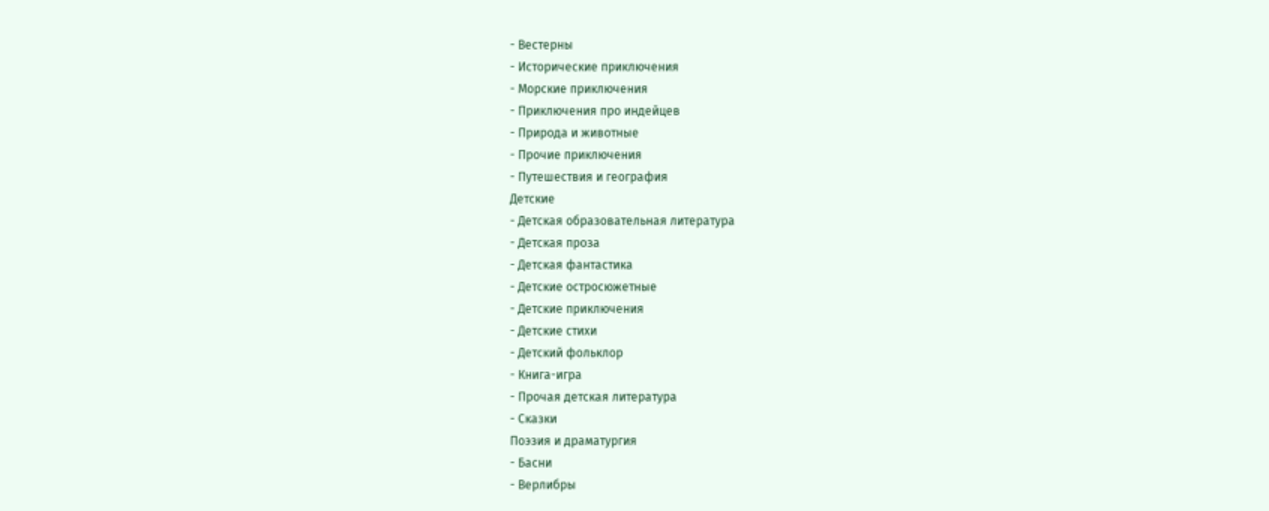- Вестерны
- Исторические приключения
- Морские приключения
- Приключения про индейцев
- Природа и животные
- Прочие приключения
- Путешествия и география
Детские
- Детская образовательная литература
- Детская проза
- Детская фантастика
- Детские остросюжетные
- Детские приключения
- Детские стихи
- Детский фольклор
- Книга-игра
- Прочая детская литература
- Сказки
Поэзия и драматургия
- Басни
- Верлибры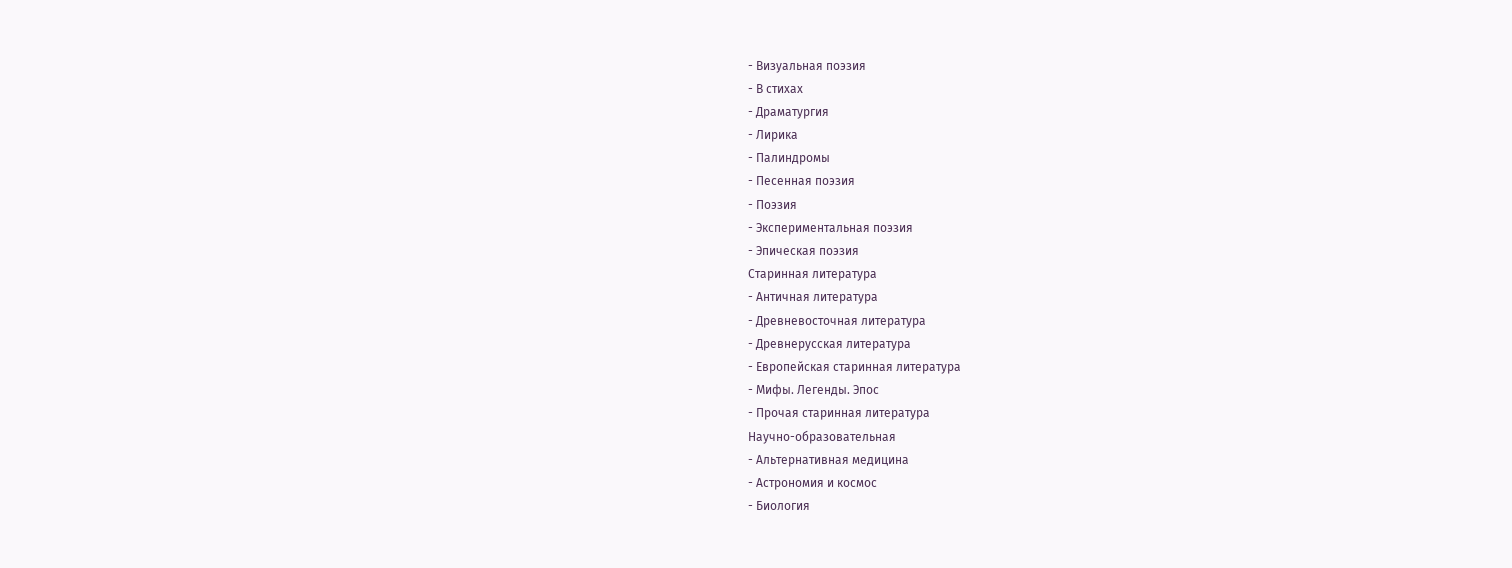- Визуальная поэзия
- В стихах
- Драматургия
- Лирика
- Палиндромы
- Песенная поэзия
- Поэзия
- Экспериментальная поэзия
- Эпическая поэзия
Старинная литература
- Античная литература
- Древневосточная литература
- Древнерусская литература
- Европейская старинная литература
- Мифы. Легенды. Эпос
- Прочая старинная литература
Научно-образовательная
- Альтернативная медицина
- Астрономия и космос
- Биология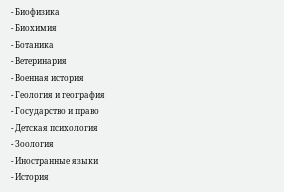- Биофизика
- Биохимия
- Ботаника
- Ветеринария
- Военная история
- Геология и география
- Государство и право
- Детская психология
- Зоология
- Иностранные языки
- История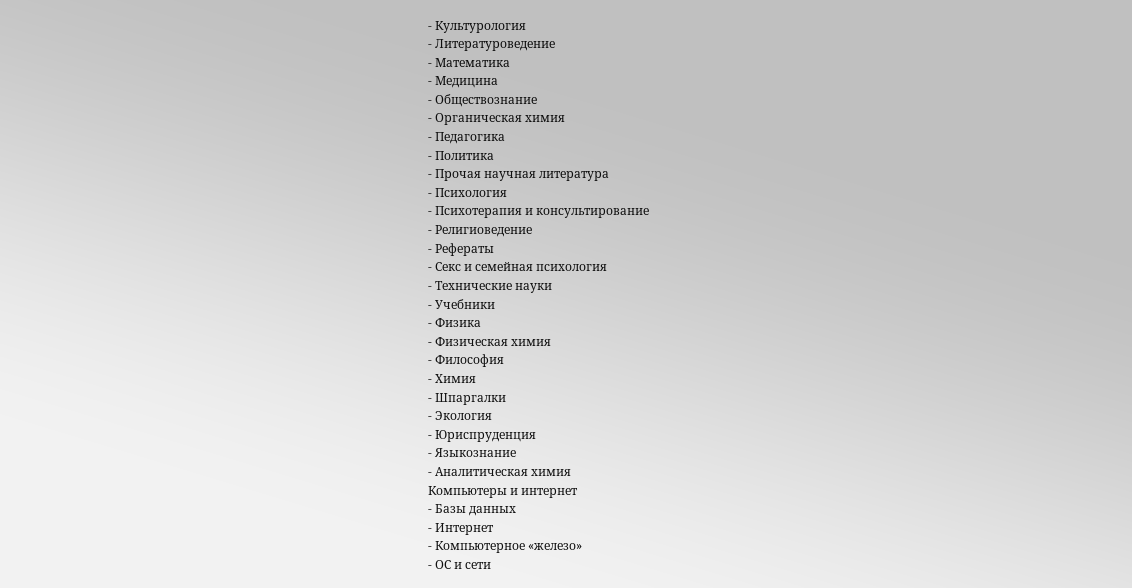- Культурология
- Литературоведение
- Математика
- Медицина
- Обществознание
- Органическая химия
- Педагогика
- Политика
- Прочая научная литература
- Психология
- Психотерапия и консультирование
- Религиоведение
- Рефераты
- Секс и семейная психология
- Технические науки
- Учебники
- Физика
- Физическая химия
- Философия
- Химия
- Шпаргалки
- Экология
- Юриспруденция
- Языкознание
- Аналитическая химия
Компьютеры и интернет
- Базы данных
- Интернет
- Компьютерное «железо»
- ОС и сети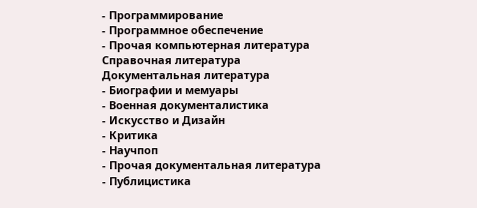- Программирование
- Программное обеспечение
- Прочая компьютерная литература
Справочная литература
Документальная литература
- Биографии и мемуары
- Военная документалистика
- Искусство и Дизайн
- Критика
- Научпоп
- Прочая документальная литература
- Публицистика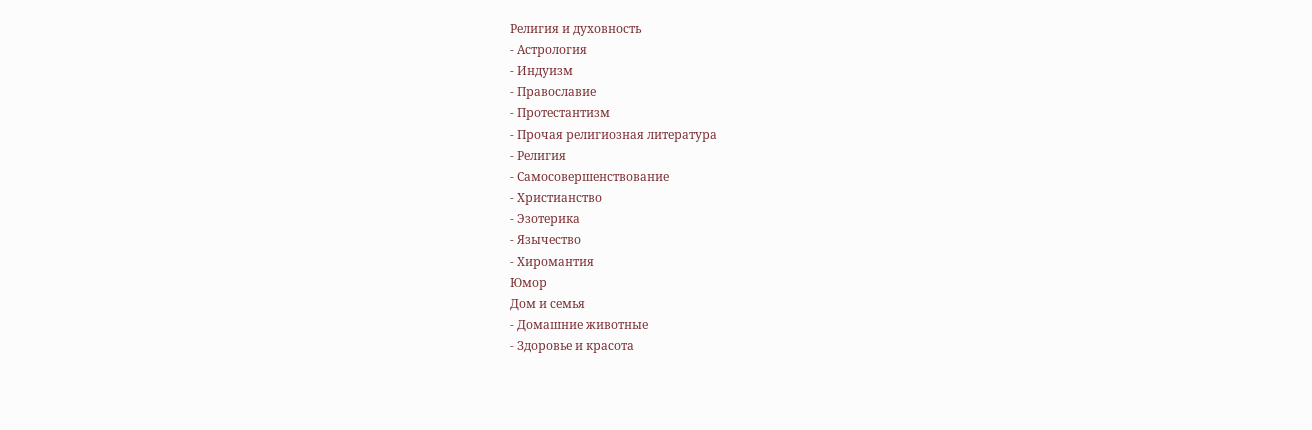Религия и духовность
- Астрология
- Индуизм
- Православие
- Протестантизм
- Прочая религиозная литература
- Религия
- Самосовершенствование
- Христианство
- Эзотерика
- Язычество
- Хиромантия
Юмор
Дом и семья
- Домашние животные
- Здоровье и красота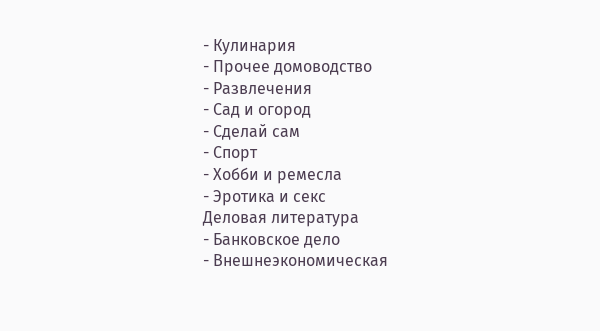- Кулинария
- Прочее домоводство
- Развлечения
- Сад и огород
- Сделай сам
- Спорт
- Хобби и ремесла
- Эротика и секс
Деловая литература
- Банковское дело
- Внешнеэкономическая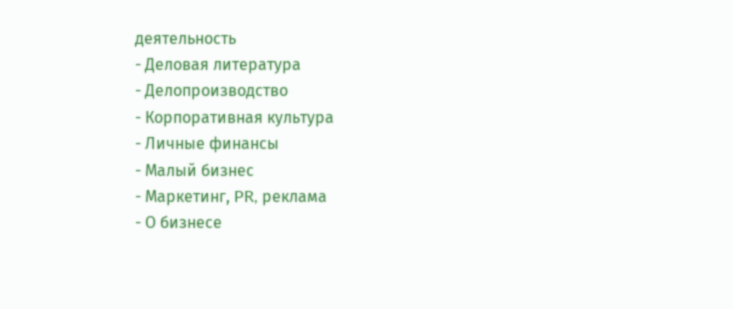деятельность
- Деловая литература
- Делопроизводство
- Корпоративная культура
- Личные финансы
- Малый бизнес
- Маркетинг, PR, реклама
- О бизнесе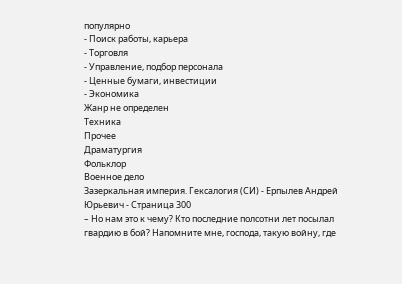популярно
- Поиск работы, карьера
- Торговля
- Управление, подбор персонала
- Ценные бумаги, инвестиции
- Экономика
Жанр не определен
Техника
Прочее
Драматургия
Фольклор
Военное дело
Зазеркальная империя. Гексалогия (СИ) - Ерпылев Андрей Юрьевич - Страница 300
– Но нам это к чему? Кто последние полсотни лет посылал гвардию в бой? Напомните мне, господа, такую войну, где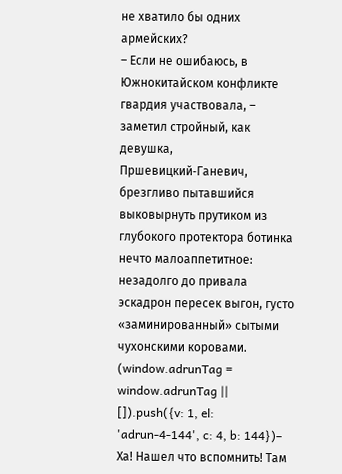не хватило бы одних армейских?
– Если не ошибаюсь, в Южнокитайском конфликте гвардия участвовала, – заметил стройный, как девушка, Пршевицкий‑Ганевич, брезгливо пытавшийся выковырнуть прутиком из глубокого протектора ботинка нечто малоаппетитное: незадолго до привала эскадрон пересек выгон, густо «заминированный» сытыми чухонскими коровами.
(window.adrunTag = window.adrunTag || []).push({v: 1, el: 'adrun-4-144', c: 4, b: 144})– Ха! Нашел что вспомнить! Там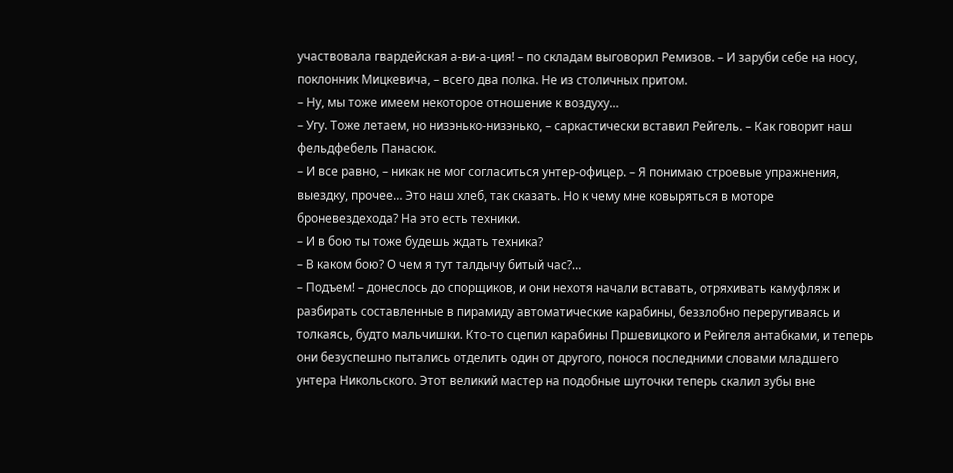участвовала гвардейская а‑ви‑а‑ция! – по складам выговорил Ремизов. – И заруби себе на носу, поклонник Мицкевича, – всего два полка. Не из столичных притом.
– Ну, мы тоже имеем некоторое отношение к воздуху…
– Угу. Тоже летаем, но низэнько‑низэнько, – саркастически вставил Рейгель. – Как говорит наш фельдфебель Панасюк.
– И все равно, – никак не мог согласиться унтер‑офицер. – Я понимаю строевые упражнения, выездку, прочее… Это наш хлеб, так сказать. Но к чему мне ковыряться в моторе броневездехода? На это есть техники.
– И в бою ты тоже будешь ждать техника?
– В каком бою? О чем я тут талдычу битый час?…
– Подъем! – донеслось до спорщиков, и они нехотя начали вставать, отряхивать камуфляж и разбирать составленные в пирамиду автоматические карабины, беззлобно переругиваясь и толкаясь, будто мальчишки. Кто‑то сцепил карабины Пршевицкого и Рейгеля антабками, и теперь они безуспешно пытались отделить один от другого, понося последними словами младшего унтера Никольского. Этот великий мастер на подобные шуточки теперь скалил зубы вне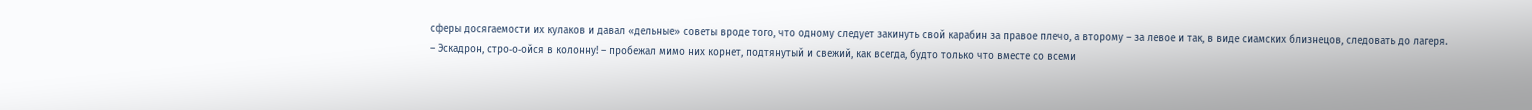сферы досягаемости их кулаков и давал «дельные» советы вроде того, что одному следует закинуть свой карабин за правое плечо, а второму – за левое и так, в виде сиамских близнецов, следовать до лагеря.
– Эскадрон, стро‑о‑ойся в колонну! – пробежал мимо них корнет, подтянутый и свежий, как всегда, будто только что вместе со всеми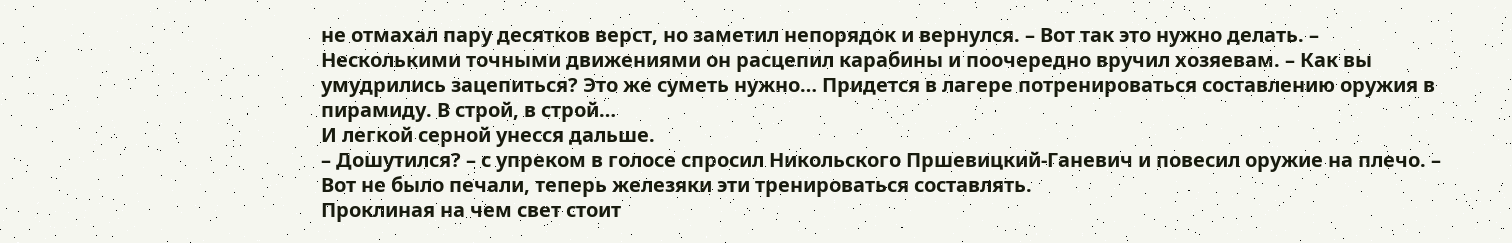не отмахал пару десятков верст, но заметил непорядок и вернулся. – Вот так это нужно делать. – Несколькими точными движениями он расцепил карабины и поочередно вручил хозяевам. – Как вы умудрились зацепиться? Это же суметь нужно… Придется в лагере потренироваться составлению оружия в пирамиду. В строй, в строй…
И легкой серной унесся дальше.
– Дошутился? – с упреком в голосе спросил Никольского Пршевицкий‑Ганевич и повесил оружие на плечо. – Вот не было печали, теперь железяки эти тренироваться составлять.
Проклиная на чем свет стоит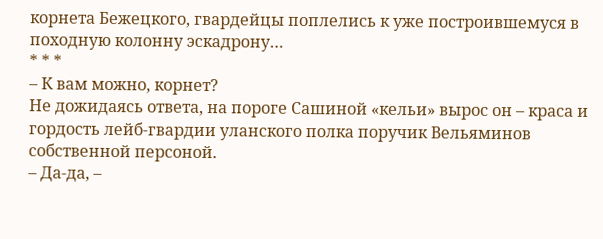корнета Бежецкого, гвардейцы поплелись к уже построившемуся в походную колонну эскадрону…
* * *
– К вам можно, корнет?
Не дожидаясь ответа, на пороге Сашиной «кельи» вырос он – краса и гордость лейб‑гвардии уланского полка поручик Вельяминов собственной персоной.
– Да‑да, –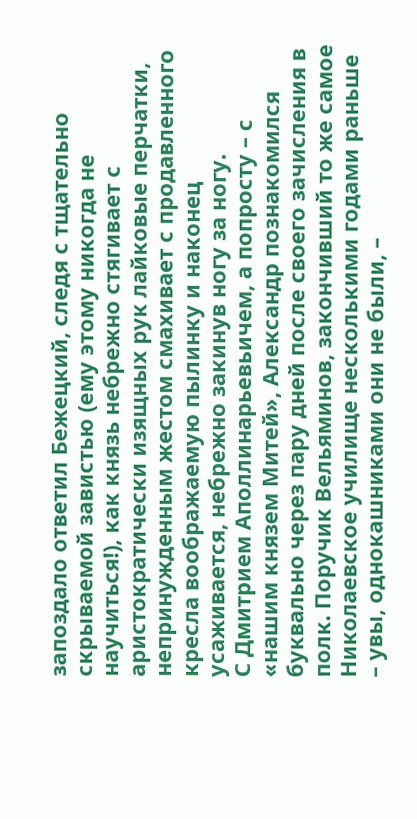запоздало ответил Бежецкий, следя с тщательно скрываемой завистью (ему этому никогда не научиться!), как князь небрежно стягивает с аристократически изящных рук лайковые перчатки, непринужденным жестом смахивает с продавленного кресла воображаемую пылинку и наконец усаживается, небрежно закинув ногу за ногу.
С Дмитрием Аполлинарьевьичем, а попросту – с «нашим князем Митей», Александр познакомился буквально через пару дней после своего зачисления в полк. Поручик Вельяминов, закончивший то же самое Николаевское училище несколькими годами раньше – увы, однокашниками они не были, –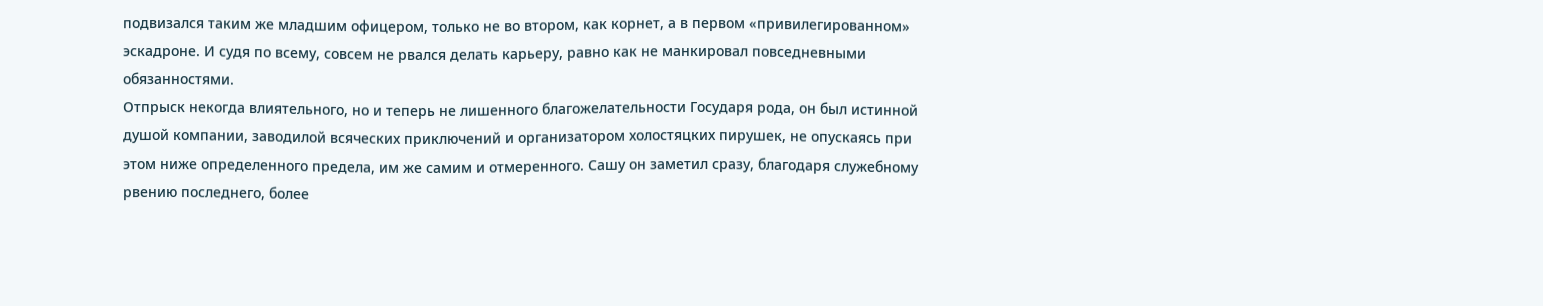подвизался таким же младшим офицером, только не во втором, как корнет, а в первом «привилегированном» эскадроне. И судя по всему, совсем не рвался делать карьеру, равно как не манкировал повседневными обязанностями.
Отпрыск некогда влиятельного, но и теперь не лишенного благожелательности Государя рода, он был истинной душой компании, заводилой всяческих приключений и организатором холостяцких пирушек, не опускаясь при этом ниже определенного предела, им же самим и отмеренного. Сашу он заметил сразу, благодаря служебному рвению последнего, более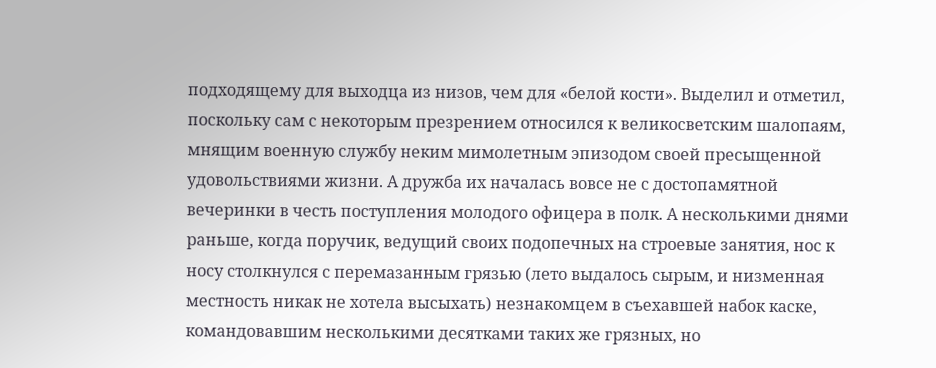подходящему для выходца из низов, чем для «белой кости». Выделил и отметил, поскольку сам с некоторым презрением относился к великосветским шалопаям, мнящим военную службу неким мимолетным эпизодом своей пресыщенной удовольствиями жизни. А дружба их началась вовсе не с достопамятной вечеринки в честь поступления молодого офицера в полк. А несколькими днями раньше, когда поручик, ведущий своих подопечных на строевые занятия, нос к носу столкнулся с перемазанным грязью (лето выдалось сырым, и низменная местность никак не хотела высыхать) незнакомцем в съехавшей набок каске, командовавшим несколькими десятками таких же грязных, но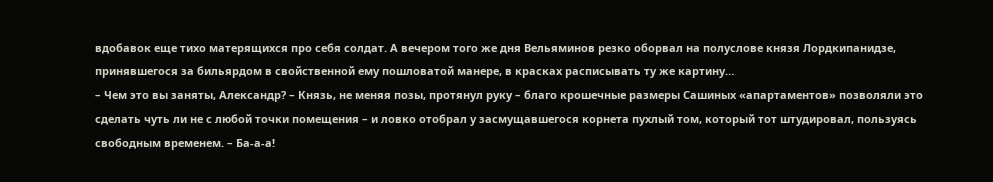вдобавок еще тихо матерящихся про себя солдат. А вечером того же дня Вельяминов резко оборвал на полуслове князя Лордкипанидзе, принявшегося за бильярдом в свойственной ему пошловатой манере, в красках расписывать ту же картину…
– Чем это вы заняты, Александр? – Князь, не меняя позы, протянул руку – благо крошечные размеры Сашиных «апартаментов» позволяли это сделать чуть ли не с любой точки помещения – и ловко отобрал у засмущавшегося корнета пухлый том, который тот штудировал, пользуясь свободным временем. – Ба‑а‑а!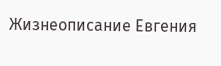Жизнеописание Евгения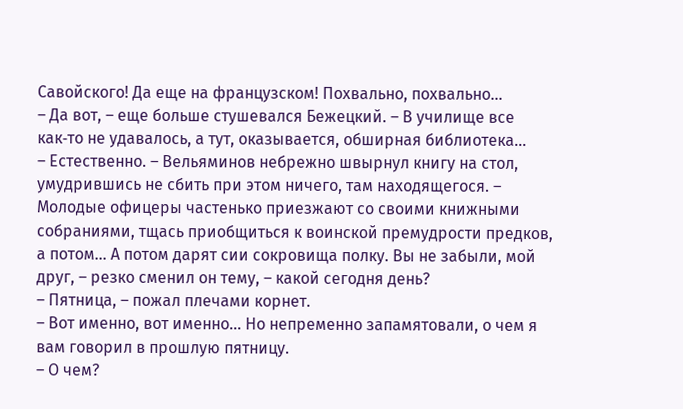Савойского! Да еще на французском! Похвально, похвально…
– Да вот, – еще больше стушевался Бежецкий. – В училище все как‑то не удавалось, а тут, оказывается, обширная библиотека…
– Естественно. – Вельяминов небрежно швырнул книгу на стол, умудрившись не сбить при этом ничего, там находящегося. – Молодые офицеры частенько приезжают со своими книжными собраниями, тщась приобщиться к воинской премудрости предков, а потом… А потом дарят сии сокровища полку. Вы не забыли, мой друг, – резко сменил он тему, – какой сегодня день?
– Пятница, – пожал плечами корнет.
– Вот именно, вот именно… Но непременно запамятовали, о чем я вам говорил в прошлую пятницу.
– О чем?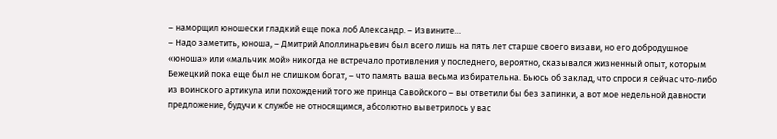– наморщил юношески гладкий еще пока лоб Александр. – Извините…
– Надо заметить, юноша, – Дмитрий Аполлинарьевич был всего лишь на пять лет старше своего визави, но его добродушное «юноша» или «мальчик мой» никогда не встречало противления у последнего, вероятно, сказывался жизненный опыт, которым Бежецкий пока еще был не слишком богат, – что память ваша весьма избирательна. Бьюсь об заклад, что спроси я сейчас что‑либо из воинского артикула или похождений того же принца Савойского – вы ответили бы без запинки, а вот мое недельной давности предложение, будучи к службе не относящимся, абсолютно выветрилось у вас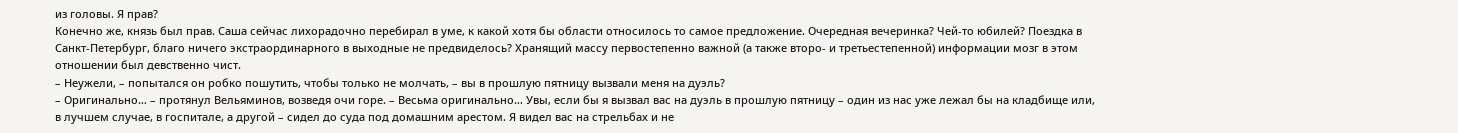из головы. Я прав?
Конечно же, князь был прав. Саша сейчас лихорадочно перебирал в уме, к какой хотя бы области относилось то самое предложение. Очередная вечеринка? Чей‑то юбилей? Поездка в Санкт‑Петербург, благо ничего экстраординарного в выходные не предвиделось? Хранящий массу первостепенно важной (а также второ‑ и третьестепенной) информации мозг в этом отношении был девственно чист.
– Неужели, – попытался он робко пошутить, чтобы только не молчать, – вы в прошлую пятницу вызвали меня на дуэль?
– Оригинально… – протянул Вельяминов, возведя очи горе. – Весьма оригинально… Увы, если бы я вызвал вас на дуэль в прошлую пятницу – один из нас уже лежал бы на кладбище или, в лучшем случае, в госпитале, а другой – сидел до суда под домашним арестом. Я видел вас на стрельбах и не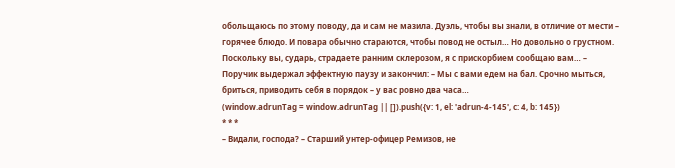обольщаюсь по этому поводу, да и сам не мазила. Дуэль, чтобы вы знали, в отличие от мести – горячее блюдо. И повара обычно стараются, чтобы повод не остыл… Но довольно о грустном. Поскольку вы, сударь, страдаете ранним склерозом, я с прискорбием сообщаю вам… – Поручик выдержал эффектную паузу и закончил: – Мы с вами едем на бал. Срочно мыться, бриться, приводить себя в порядок – у вас ровно два часа…
(window.adrunTag = window.adrunTag || []).push({v: 1, el: 'adrun-4-145', c: 4, b: 145})
* * *
– Видали, господа? – Старший унтер‑офицер Ремизов, не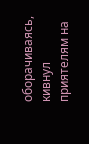оборачиваясь, кивнул приятелям на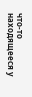что‑то находящееся у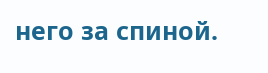него за спиной.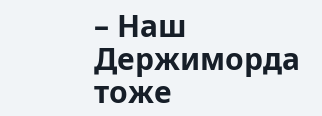– Наш Держиморда тоже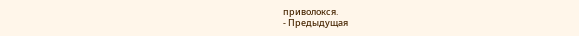приволокся.
- Предыдущая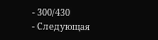- 300/430
- Следующая